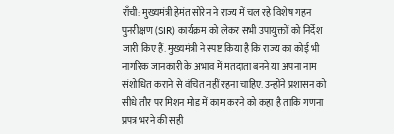राँची: मुख्यमंत्री हेमंत सोरेन ने राज्य में चल रहे विशेष गहन पुनरीक्षण (SIR) कार्यक्रम को लेकर सभी उपायुक्तों को निर्देश जारी किए हैं. मुख्यमंत्री ने स्पष्ट किया है कि राज्य का कोई भी नागरिक जानकारी के अभाव में मतदाता बनने या अपना नाम संशोधित कराने से वंचित नहीं रहना चाहिए. उन्होंने प्रशासन को सीधे तौर पर मिशन मोड में काम करने को कहा है ताकि गणना प्रपत्र भरने की सही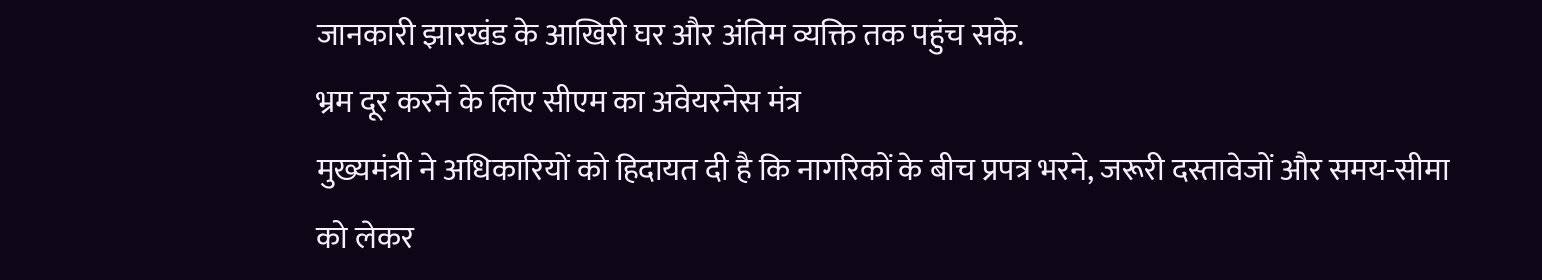जानकारी झारखंड के आखिरी घर और अंतिम व्यक्ति तक पहुंच सके.
भ्रम दूर करने के लिए सीएम का अवेयरनेस मंत्र
मुख्यमंत्री ने अधिकारियों को हिदायत दी है कि नागरिकों के बीच प्रपत्र भरने, जरूरी दस्तावेजों और समय-सीमा को लेकर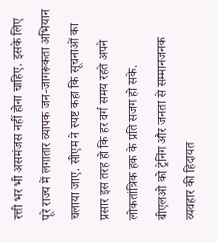रत्ती भर भी असमंजस नहीं होना चाहिए. इसके लिए पूरे राज्य में लगातार व्यापक जन-जागरूकता अभियान चलाया जाए. सीएम ने स्पष्ट कहा कि सूचनाओं का प्रसार इस तरह हो कि हर वर्ग समय रहते अपने लोकतांत्रिक हक के प्रति सजग हो सके.
बीएलओ को ट्रेनिंग और जनता से सम्मानजनक व्यवहार की हिदायत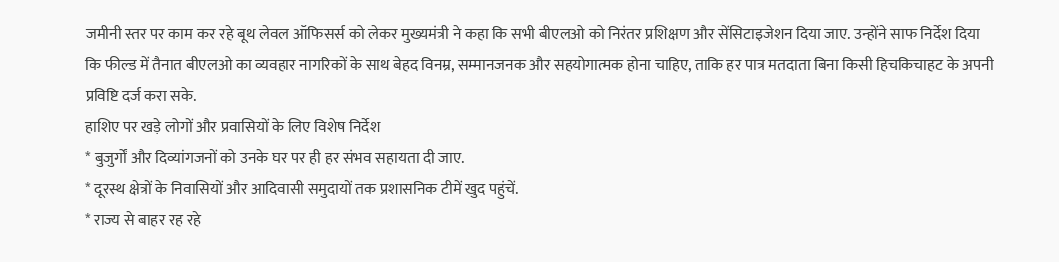जमीनी स्तर पर काम कर रहे बूथ लेवल ऑफिसर्स को लेकर मुख्यमंत्री ने कहा कि सभी बीएलओ को निरंतर प्रशिक्षण और सेंसिटाइजेशन दिया जाए. उन्होंने साफ निर्देश दिया कि फील्ड में तैनात बीएलओ का व्यवहार नागरिकों के साथ बेहद विनम्र, सम्मानजनक और सहयोगात्मक होना चाहिए, ताकि हर पात्र मतदाता बिना किसी हिचकिचाहट के अपनी प्रविष्टि दर्ज करा सके.
हाशिए पर खड़े लोगों और प्रवासियों के लिए विशेष निर्देश
* बुजुर्गों और दिव्यांगजनों को उनके घर पर ही हर संभव सहायता दी जाए.
* दूरस्थ क्षेत्रों के निवासियों और आदिवासी समुदायों तक प्रशासनिक टीमें खुद पहुंचें.
* राज्य से बाहर रह रहे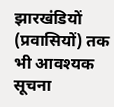झारखंडियों (प्रवासियों) तक भी आवश्यक सूचना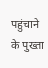पहुंचाने के पुख्ता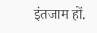इंतजाम हों.